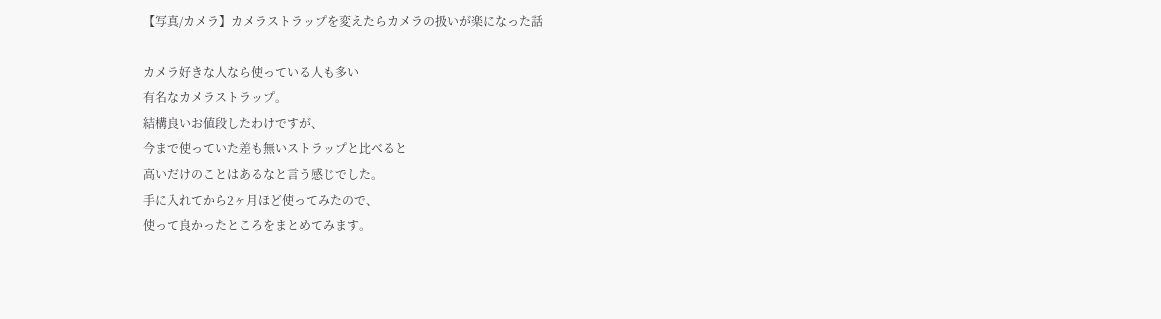【写真/カメラ】カメラストラップを変えたらカメラの扱いが楽になった話

カメラ好きな人なら使っている人も多い
有名なカメラストラップ。
結構良いお値段したわけですが、
今まで使っていた差も無いストラップと比べると
高いだけのことはあるなと言う感じでした。
手に入れてから2ヶ月ほど使ってみたので、
使って良かったところをまとめてみます。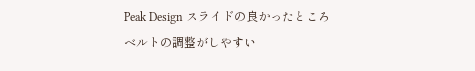Peak Design スライドの良かったところ
ベルトの調整がしやすい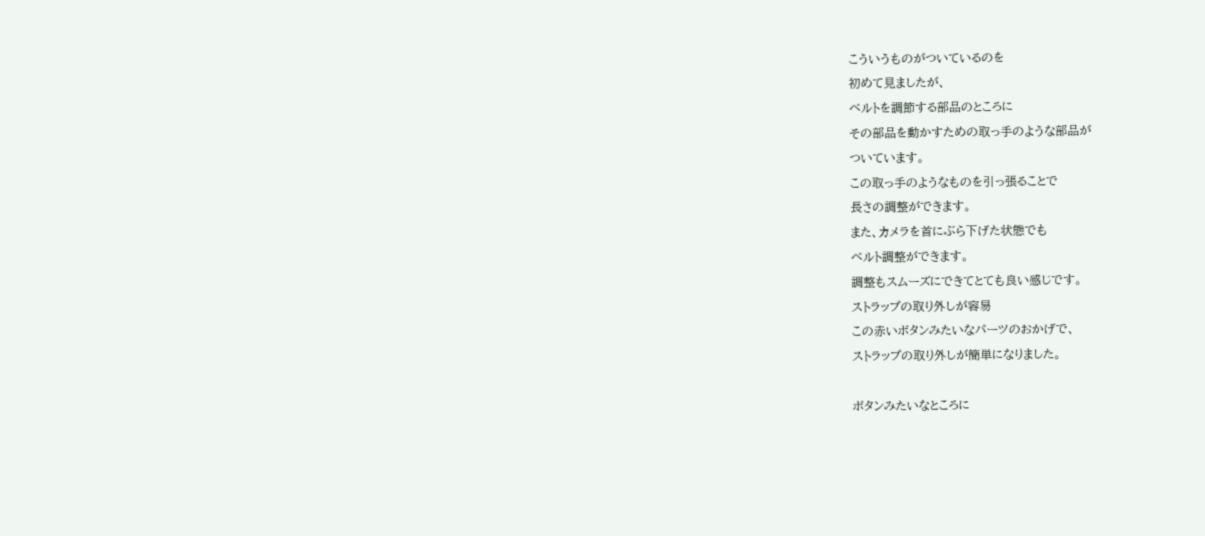こういうものがついているのを
初めて見ましたが、
ベルトを調節する部品のところに
その部品を動かすための取っ手のような部品が
ついています。
この取っ手のようなものを引っ張ることで
長さの調整ができます。
また、カメラを首にぶら下げた状態でも
ベルト調整ができます。
調整もスムーズにできてとても良い感じです。
ストラップの取り外しが容易
この赤いボタンみたいなパーツのおかげで、
ストラップの取り外しが簡単になりました。

ボタンみたいなところに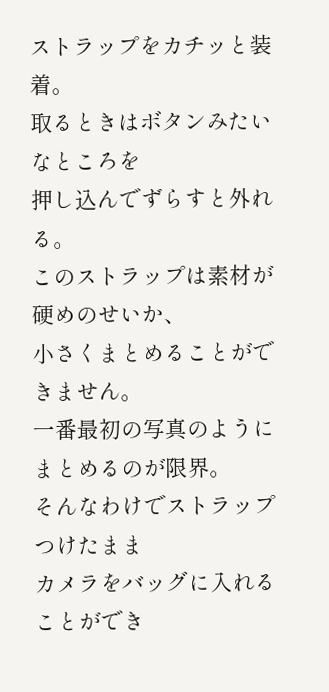ストラップをカチッと装着。
取るときはボタンみたいなところを
押し込んでずらすと外れる。
このストラップは素材が硬めのせいか、
小さくまとめることができません。
一番最初の写真のようにまとめるのが限界。
そんなわけでストラップつけたまま
カメラをバッグに入れることができ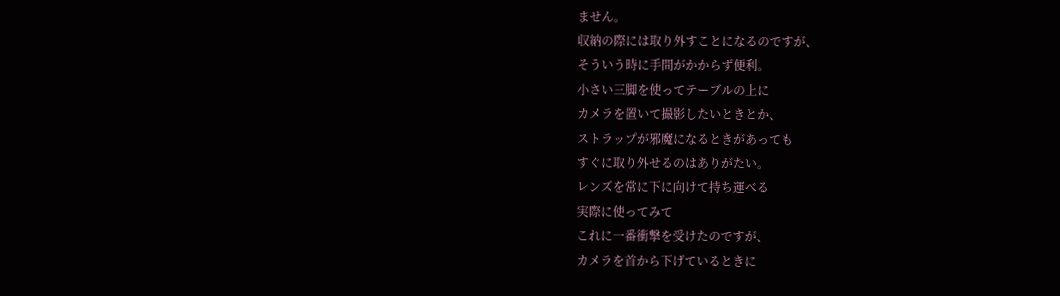ません。
収納の際には取り外すことになるのですが、
そういう時に手間がかからず便利。
小さい三脚を使ってテーブルの上に
カメラを置いて撮影したいときとか、
ストラップが邪魔になるときがあっても
すぐに取り外せるのはありがたい。
レンズを常に下に向けて持ち運べる
実際に使ってみて
これに一番衝撃を受けたのですが、
カメラを首から下げているときに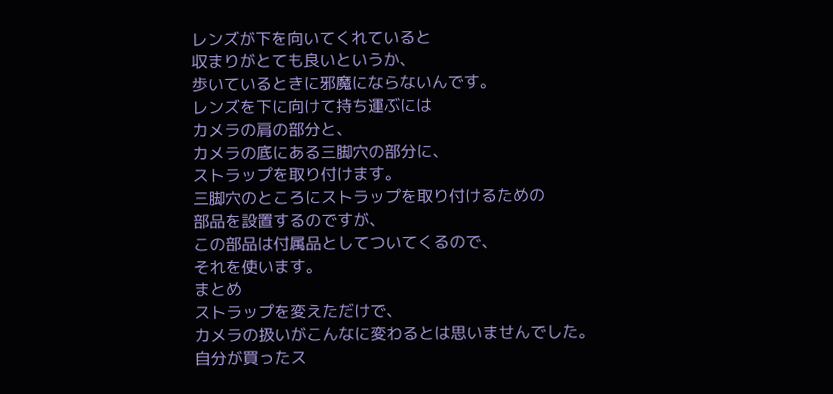レンズが下を向いてくれていると
収まりがとても良いというか、
歩いているときに邪魔にならないんです。
レンズを下に向けて持ち運ぶには
カメラの肩の部分と、
カメラの底にある三脚穴の部分に、
ストラップを取り付けます。
三脚穴のところにストラップを取り付けるための
部品を設置するのですが、
この部品は付属品としてついてくるので、
それを使います。
まとめ
ストラップを変えただけで、
カメラの扱いがこんなに変わるとは思いませんでした。
自分が買ったス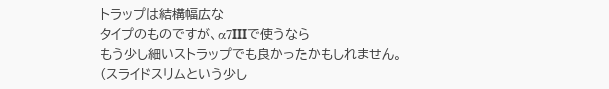トラップは結構幅広な
タイプのものですが、α7IIIで使うなら
もう少し細いストラップでも良かったかもしれません。
(スライドスリムという少し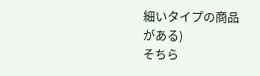細いタイプの商品がある)
そちら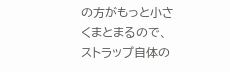の方がもっと小さくまとまるので、
ストラップ自体の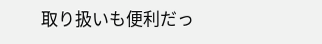取り扱いも便利だっ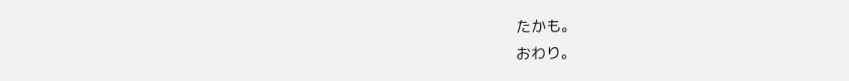たかも。
おわり。